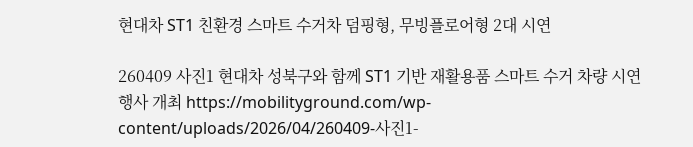현대차 ST1 친환경 스마트 수거차 덤핑형, 무빙플로어형 2대 시연

260409 사진1 현대차 성북구와 함께 ST1 기반 재활용품 스마트 수거 차량 시연행사 개최 https://mobilityground.com/wp-content/uploads/2026/04/260409-사진1-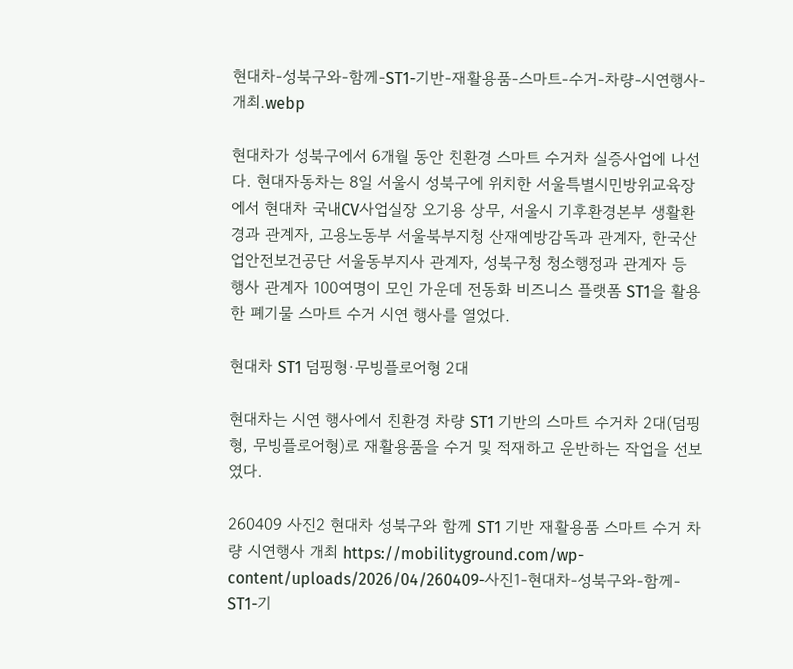현대차-성북구와-함께-ST1-기반-재활용품-스마트-수거-차량-시연행사-개최.webp

현대차가 성북구에서 6개월 동안 친환경 스마트 수거차 실증사업에 나선다. 현대자동차는 8일 서울시 성북구에 위치한 서울특별시민방위교육장에서 현대차 국내CV사업실장 오기용 상무, 서울시 기후환경본부 생활환경과 관계자, 고용노동부 서울북부지청 산재예방감독과 관계자, 한국산업안전보건공단 서울동부지사 관계자, 성북구청 청소행정과 관계자 등 행사 관계자 100여명이 모인 가운데 전동화 비즈니스 플랫폼 ST1을 활용한 폐기물 스마트 수거 시연 행사를 열었다.

현대차 ST1 덤핑형·무빙플로어형 2대

현대차는 시연 행사에서 친환경 차량 ST1 기반의 스마트 수거차 2대(덤핑형, 무빙플로어형)로 재활용품을 수거 및 적재하고 운반하는 작업을 선보였다.

260409 사진2 현대차 성북구와 함께 ST1 기반 재활용품 스마트 수거 차량 시연행사 개최 https://mobilityground.com/wp-content/uploads/2026/04/260409-사진1-현대차-성북구와-함께-ST1-기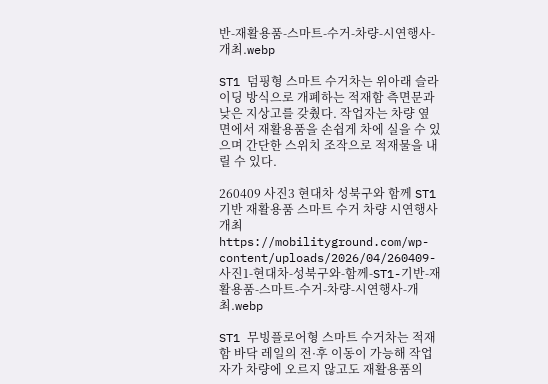반-재활용품-스마트-수거-차량-시연행사-개최.webp

ST1 덤핑형 스마트 수거차는 위아래 슬라이딩 방식으로 개폐하는 적재함 측면문과 낮은 지상고를 갖췄다. 작업자는 차량 옆면에서 재활용품을 손쉽게 차에 실을 수 있으며 간단한 스위치 조작으로 적재물을 내릴 수 있다.

260409 사진3 현대차 성북구와 함께 ST1 기반 재활용품 스마트 수거 차량 시연행사 개최 https://mobilityground.com/wp-content/uploads/2026/04/260409-사진1-현대차-성북구와-함께-ST1-기반-재활용품-스마트-수거-차량-시연행사-개최.webp

ST1 무빙플로어형 스마트 수거차는 적재함 바닥 레일의 전·후 이동이 가능해 작업자가 차량에 오르지 않고도 재활용품의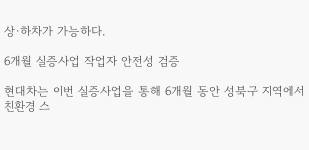상·하차가 가능하다.

6개월 실증사업 작업자 안전성 검증

현대차는 이번 실증사업을 통해 6개월 동안 성북구 지역에서 친환경 스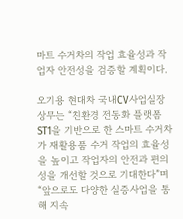마트 수거차의 작업 효율성과 작업자 안전성을 검증할 계획이다.

오기용 현대차 국내CV사업실장 상무는 “친환경 전동화 플랫폼 ST1을 기반으로 한 스마트 수거차가 재활용품 수거 작업의 효율성을 높이고 작업자의 안전과 편의성을 개선할 것으로 기대한다”며 “앞으로도 다양한 실증사업을 통해 지속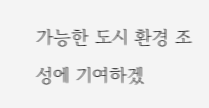가능한 도시 환경 조성에 기여하겠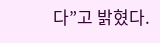다”고 밝혔다.